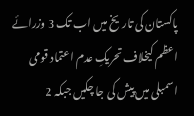پاکستان کی تاریخ میں اب تک 3 وزرائے اعظم کیخلاف تحریکِ عدم اعتماد قومی اسمبلی میں پیش کی جا چکیں جبکہ 2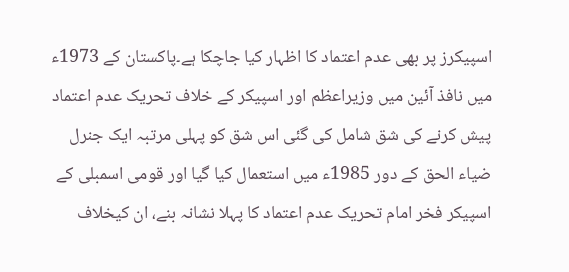اسپیکرز پر بھی عدم اعتماد کا اظہار کیا جاچکا ہے۔پاکستان کے 1973ء میں نافذ آئین میں وزیراعظم اور اسپیکر کے خلاف تحریک عدم اعتماد پیش کرنے کی شق شامل کی گئی اس شق کو پہلی مرتبہ ایک جنرل ضیاء الحق کے دور 1985ء میں استعمال کیا گیا اور قومی اسمبلی کے اسپیکر فخر امام تحریک عدم اعتماد کا پہلا نشانہ بنے، ان کیخلاف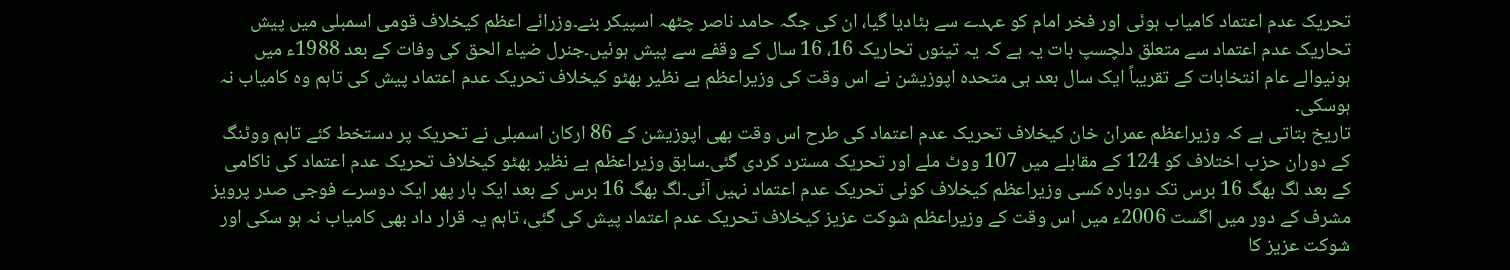تحریک عدم اعتماد کامیاب ہوئی اور فخر امام کو عہدے سے ہٹادیا گیا، ان کی جگہ حامد ناصر چٹھہ اسپیکر بنے۔وزرائے اعظم کیخلاف قومی اسمبلی میں پیش تحاریک عدم اعتماد سے متعلق دلچسپ بات یہ ہے کہ یہ تینوں تحاریک 16، 16 سال کے وقفے سے پیش ہوئیں۔جنرل ضیاء الحق کی وفات کے بعد 1988ء میں ہونیوالے عام انتخابات کے تقریباً ایک سال بعد ہی متحدہ اپوزیشن نے اس وقت کی وزیراعظم بے نظیر بھٹو کیخلاف تحریک عدم اعتماد پیش کی تاہم وہ کامیاب نہ ہوسکی۔
تاریخ بتاتی ہے کہ وزیراعظم عمران خان کیخلاف تحریک عدم اعتماد کی طرح اس وقت بھی اپوزیشن کے 86 ارکان اسمبلی نے تحریک پر دستخط کئے تاہم ووٹنگ کے دوران حزب اختلاف کو 124 کے مقابلے میں 107 ووٹ ملے اور تحریک مسترد کردی گئی۔سابق وزیراعظم بے نظیر بھٹو کیخلاف تحریک عدم اعتماد کی ناکامی کے بعد لگ بھگ 16 برس تک دوبارہ کسی وزیراعظم کیخلاف کوئی تحریک عدم اعتماد نہیں آئی۔لگ بھگ 16 برس کے بعد ایک بار پھر ایک دوسرے فوجی صدر پرویز مشرف کے دور میں اگست 2006ء میں اس وقت کے وزیراعظم شوکت عزیز کیخلاف تحریک عدم اعتماد پیش کی گئی، تاہم یہ قرار داد بھی کامیاب نہ ہو سکی اور شوکت عزیز کا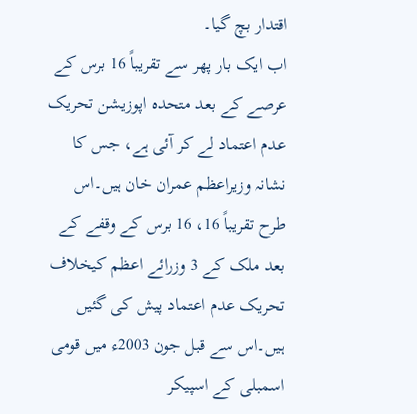اقتدار بچ گیا۔
اب ایک بار پھر سے تقریباً 16 برس کے عرصے کے بعد متحدہ اپوزیشن تحریک عدم اعتماد لے کر آئی ہے، جس کا نشانہ وزیراعظم عمران خان ہیں۔اس طرح تقریباً 16، 16 برس کے وقفے کے بعد ملک کے 3 وزرائے اعظم کیخلاف تحریک عدم اعتماد پیش کی گئیں ہیں۔اس سے قبل جون 2003ء میں قومی اسمبلی کے اسپیکر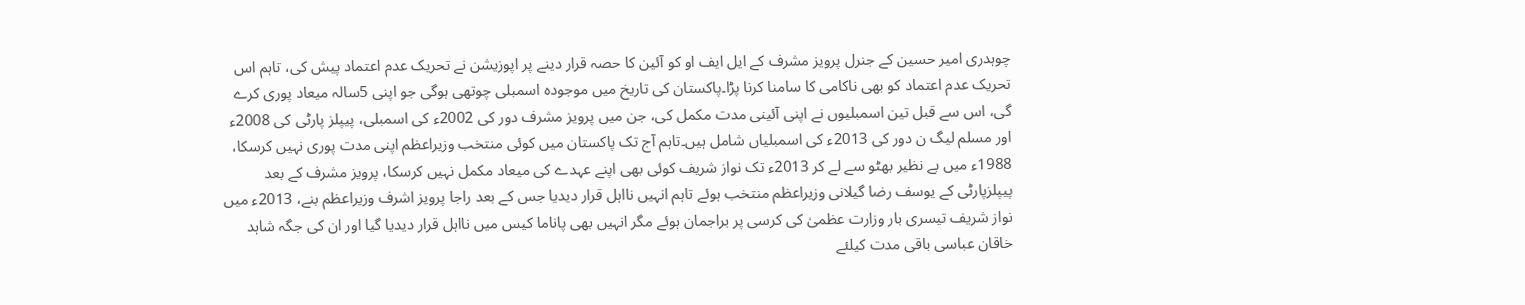چوہدری امیر حسین کے جنرل پرویز مشرف کے ایل ایف او کو آئین کا حصہ قرار دینے پر اپوزیشن نے تحریک عدم اعتماد پیش کی، تاہم اس تحریک عدم اعتماد کو بھی ناکامی کا سامنا کرنا پڑا۔پاکستان کی تاریخ میں موجودہ اسمبلی چوتھی ہوگی جو اپنی 5سالہ میعاد پوری کرے گی، اس سے قبل تین اسمبلیوں نے اپنی آئینی مدت مکمل کی، جن میں پرویز مشرف دور کی 2002ء کی اسمبلی، پیپلز پارٹی کی 2008ء اور مسلم لیگ ن دور کی 2013ء کی اسمبلیاں شامل ہیں۔تاہم آج تک پاکستان میں کوئی منتخب وزیراعظم اپنی مدت پوری نہیں کرسکا، 1988ء میں بے نظیر بھٹو سے لے کر 2013ء تک نواز شریف کوئی بھی اپنے عہدے کی میعاد مکمل نہیں کرسکا، پرویز مشرف کے بعد پیپلزپارٹی کے یوسف رضا گیلانی وزیراعظم منتخب ہوئے تاہم انہیں نااہل قرار دیدیا جس کے بعد راجا پرویز اشرف وزیراعظم بنے، 2013ء میں نواز شریف تیسری بار وزارت عظمیٰ کی کرسی پر براجمان ہوئے مگر انہیں بھی پاناما کیس میں نااہل قرار دیدیا گیا اور ان کی جگہ شاہد خاقان عباسی باقی مدت کیلئے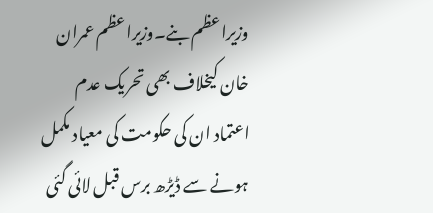وزیراعظم بنے۔وزیراعظم عمران خان کیخلاف بھی تحریک عدم اعتماد ان کی حکومت کی معیاد مکمل ہونے سے ڈیڑھ برس قبل لائی گئی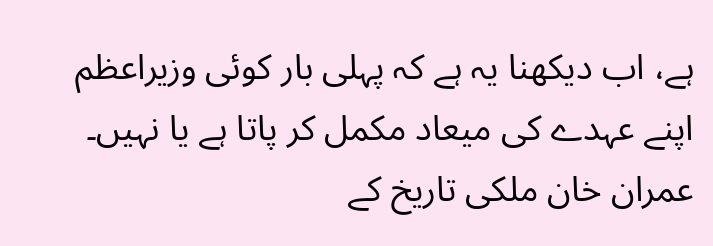ہے، اب دیکھنا یہ ہے کہ پہلی بار کوئی وزیراعظم اپنے عہدے کی میعاد مکمل کر پاتا ہے یا نہیں۔ عمران خان ملکی تاریخ کے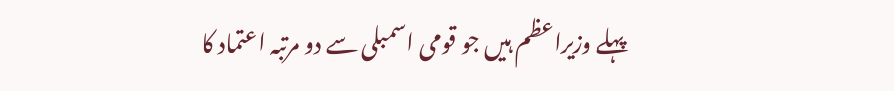پہلے وزیراعظم ہیں جو قومی اسمبلی سے دو مرتبہ اعتماد کا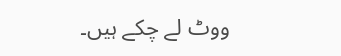ووٹ لے چکے ہیں۔